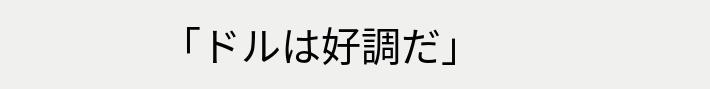「ドルは好調だ」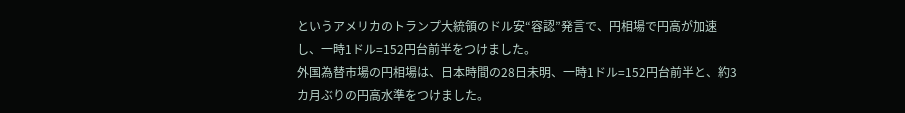というアメリカのトランプ大統領のドル安“容認”発言で、円相場で円高が加速し、一時1ドル=152円台前半をつけました。
外国為替市場の円相場は、日本時間の28日未明、一時1ドル=152円台前半と、約3カ月ぶりの円高水準をつけました。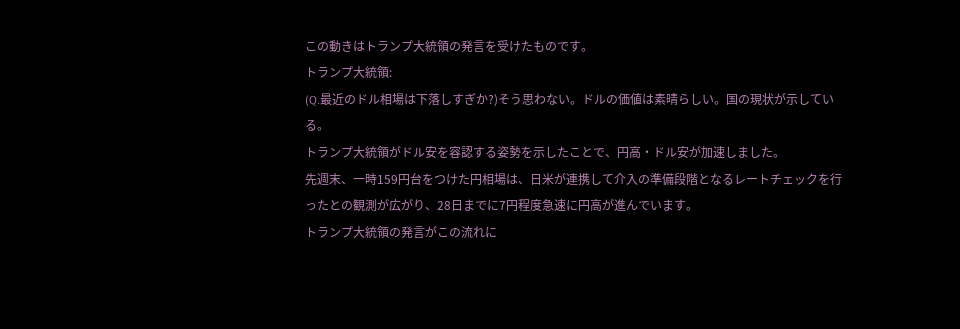この動きはトランプ大統領の発言を受けたものです。
トランプ大統領:
(Q.最近のドル相場は下落しすぎか?)そう思わない。ドルの価値は素晴らしい。国の現状が示している。
トランプ大統領がドル安を容認する姿勢を示したことで、円高・ドル安が加速しました。
先週末、一時159円台をつけた円相場は、日米が連携して介入の準備段階となるレートチェックを行ったとの観測が広がり、28日までに7円程度急速に円高が進んでいます。
トランプ大統領の発言がこの流れに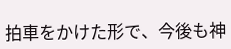拍車をかけた形で、今後も神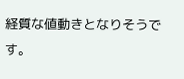経質な値動きとなりそうです。